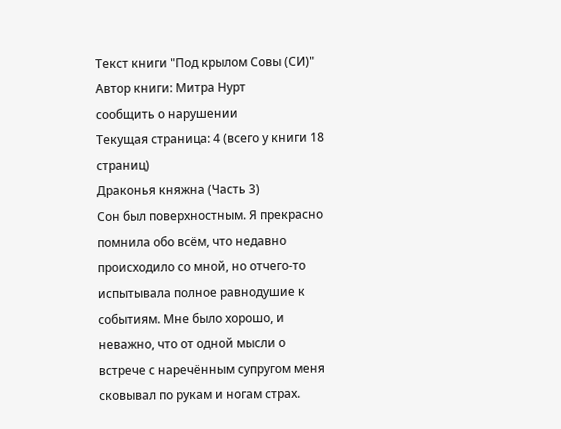Текст книги "Под крылом Совы (СИ)"
Автор книги: Митра Нурт
сообщить о нарушении
Текущая страница: 4 (всего у книги 18 страниц)
Драконья княжна (Часть 3)
Сон был поверхностным. Я прекрасно помнила обо всём, что недавно происходило со мной, но отчего-то испытывала полное равнодушие к событиям. Мне было хорошо, и неважно, что от одной мысли о встрече с наречённым супругом меня сковывал по рукам и ногам страх.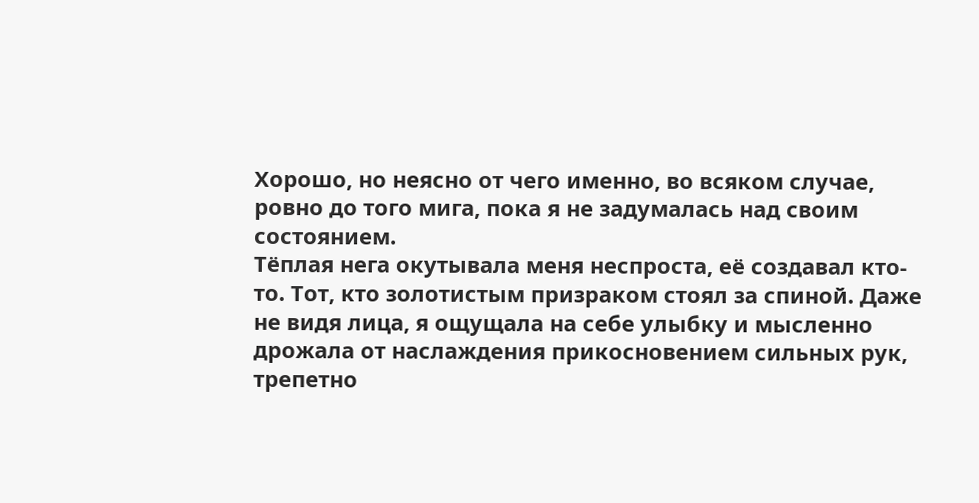Хорошо, но неясно от чего именно, во всяком случае, ровно до того мига, пока я не задумалась над своим состоянием.
Тёплая нега окутывала меня неспроста, её создавал кто-то. Тот, кто золотистым призраком стоял за спиной. Даже не видя лица, я ощущала на себе улыбку и мысленно дрожала от наслаждения прикосновением сильных рук, трепетно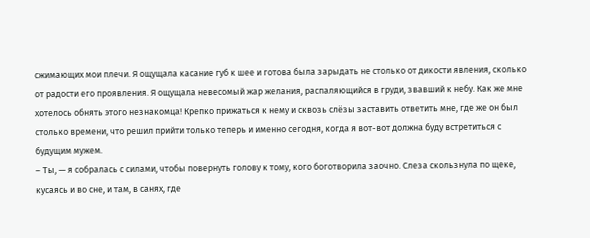сжимающих мои плечи. Я ощущала касание губ к шее и готова была зарыдать не столько от дикости явления, сколько от радости его проявления. Я ощущала невесомый жар желания, распаляющийся в груди, звавший к небу. Как же мне хотелось обнять этого незнакомца! Крепко прижаться к нему и сквозь слёзы заставить ответить мне, где же он был столько времени, что решил прийти только теперь и именно сегодня, когда я вот-вот должна буду встретиться с будущим мужем.
– Ты, — я собралась с силами, чтобы повернуть голову к тому, кого боготворила заочно. Слеза скользнула по щеке, кусаясь и во сне, и там, в санях, где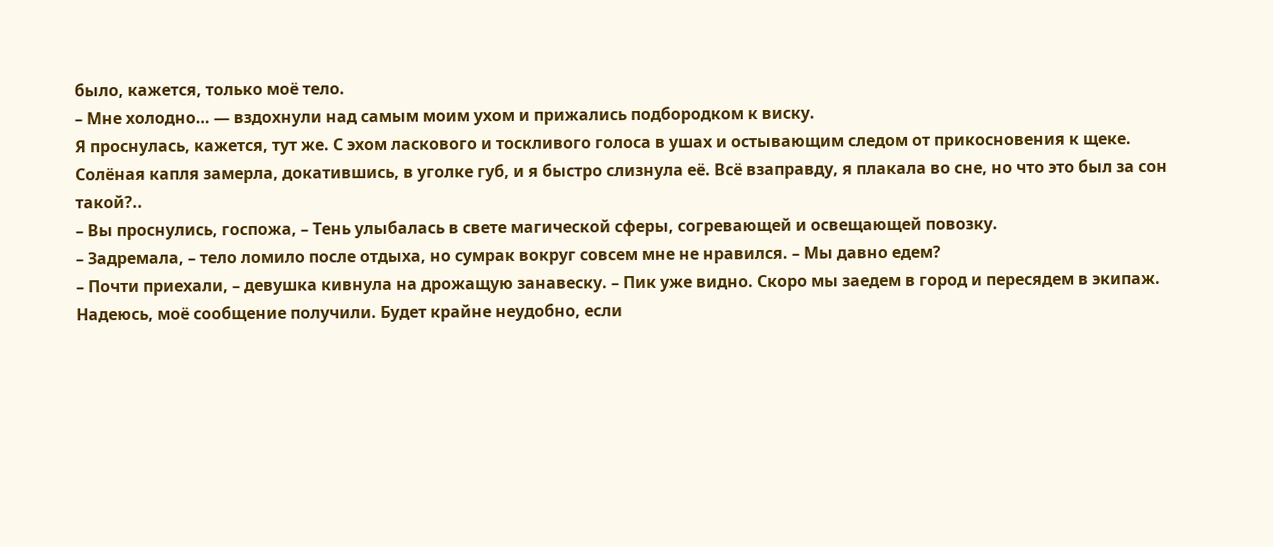было, кажется, только моё тело.
– Мне холодно… — вздохнули над самым моим ухом и прижались подбородком к виску.
Я проснулась, кажется, тут же. С эхом ласкового и тоскливого голоса в ушах и остывающим следом от прикосновения к щеке. Солёная капля замерла, докатившись, в уголке губ, и я быстро слизнула её. Всё взаправду, я плакала во сне, но что это был за сон такой?..
– Вы проснулись, госпожа, – Тень улыбалась в свете магической сферы, согревающей и освещающей повозку.
– Задремала, – тело ломило после отдыха, но сумрак вокруг совсем мне не нравился. – Мы давно едем?
– Почти приехали, – девушка кивнула на дрожащую занавеску. – Пик уже видно. Скоро мы заедем в город и пересядем в экипаж. Надеюсь, моё сообщение получили. Будет крайне неудобно, если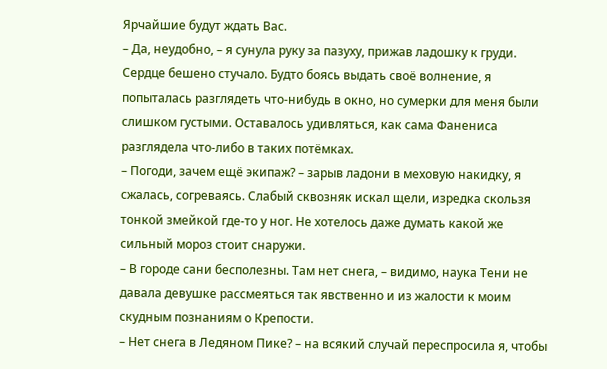Ярчайшие будут ждать Вас.
– Да, неудобно, – я сунула руку за пазуху, прижав ладошку к груди.
Сердце бешено стучало. Будто боясь выдать своё волнение, я попыталась разглядеть что-нибудь в окно, но сумерки для меня были слишком густыми. Оставалось удивляться, как сама Фанениса разглядела что-либо в таких потёмках.
– Погоди, зачем ещё экипаж? – зарыв ладони в меховую накидку, я сжалась, согреваясь. Слабый сквозняк искал щели, изредка скользя тонкой змейкой где-то у ног. Не хотелось даже думать какой же сильный мороз стоит снаружи.
– В городе сани бесполезны. Там нет снега, – видимо, наука Тени не давала девушке рассмеяться так явственно и из жалости к моим скудным познаниям о Крепости.
– Нет снега в Ледяном Пике? – на всякий случай переспросила я, чтобы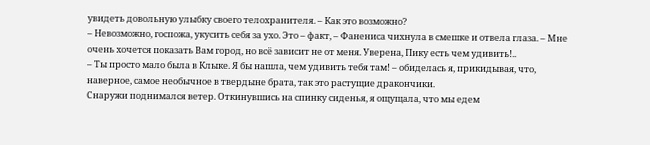увидеть довольную улыбку своего телохранителя. – Как это возможно?
– Невозможно, госпожа, укусить себя за ухо. Это – факт, – Фанениса чихнула в смешке и отвела глаза. – Мне очень хочется показать Вам город, но всё зависит не от меня. Уверена, Пику есть чем удивить!..
– Ты просто мало была в Клыке. Я бы нашла, чем удивить тебя там! – обиделась я, прикидывая, что, наверное, самое необычное в твердыне брата, так это растущие дракончики.
Снаружи поднимался ветер. Откинувшись на спинку сиденья, я ощущала, что мы едем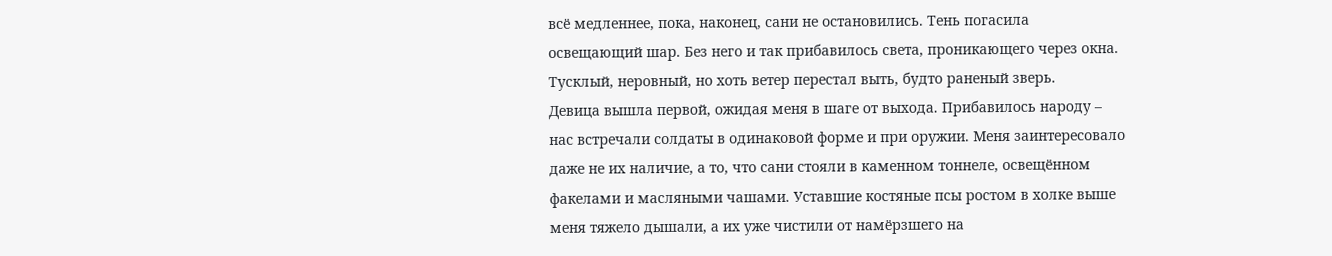всё медленнее, пока, наконец, сани не остановились. Тень погасила освещающий шар. Без него и так прибавилось света, проникающего через окна. Тусклый, неровный, но хоть ветер перестал выть, будто раненый зверь.
Девица вышла первой, ожидая меня в шаге от выхода. Прибавилось народу – нас встречали солдаты в одинаковой форме и при оружии. Меня заинтересовало даже не их наличие, а то, что сани стояли в каменном тоннеле, освещённом факелами и масляными чашами. Уставшие костяные псы ростом в холке выше меня тяжело дышали, а их уже чистили от намёрзшего на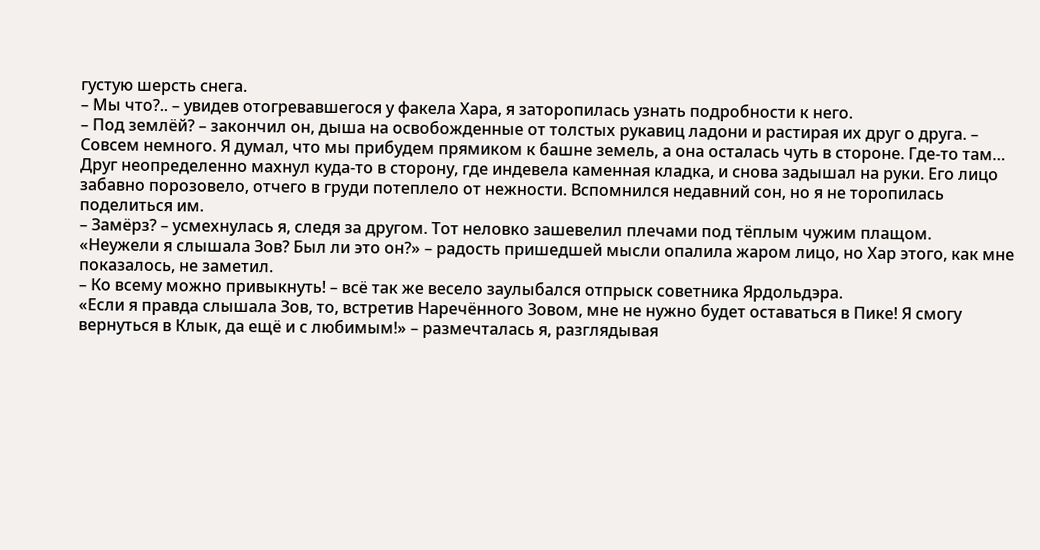густую шерсть снега.
– Мы что?.. – увидев отогревавшегося у факела Хара, я заторопилась узнать подробности к него.
– Под землёй? – закончил он, дыша на освобожденные от толстых рукавиц ладони и растирая их друг о друга. – Совсем немного. Я думал, что мы прибудем прямиком к башне земель, а она осталась чуть в стороне. Где-то там…
Друг неопределенно махнул куда-то в сторону, где индевела каменная кладка, и снова задышал на руки. Его лицо забавно порозовело, отчего в груди потеплело от нежности. Вспомнился недавний сон, но я не торопилась поделиться им.
– Замёрз? – усмехнулась я, следя за другом. Тот неловко зашевелил плечами под тёплым чужим плащом.
«Неужели я слышала Зов? Был ли это он?» – радость пришедшей мысли опалила жаром лицо, но Хар этого, как мне показалось, не заметил.
– Ко всему можно привыкнуть! – всё так же весело заулыбался отпрыск советника Ярдольдэра.
«Если я правда слышала Зов, то, встретив Наречённого Зовом, мне не нужно будет оставаться в Пике! Я смогу вернуться в Клык, да ещё и с любимым!» – размечталась я, разглядывая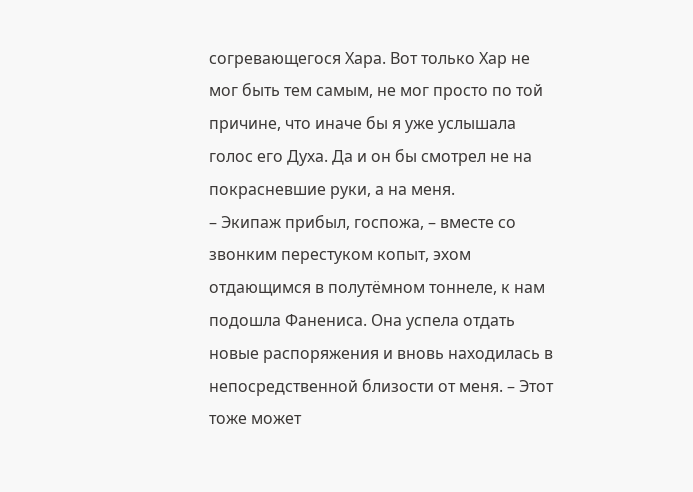согревающегося Хара. Вот только Хар не мог быть тем самым, не мог просто по той причине, что иначе бы я уже услышала голос его Духа. Да и он бы смотрел не на покрасневшие руки, а на меня.
– Экипаж прибыл, госпожа, – вместе со звонким перестуком копыт, эхом отдающимся в полутёмном тоннеле, к нам подошла Фанениса. Она успела отдать новые распоряжения и вновь находилась в непосредственной близости от меня. – Этот тоже может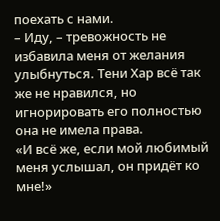поехать с нами.
– Иду, – тревожность не избавила меня от желания улыбнуться. Тени Хар всё так же не нравился, но игнорировать его полностью она не имела права.
«И всё же, если мой любимый меня услышал, он придёт ко мне!»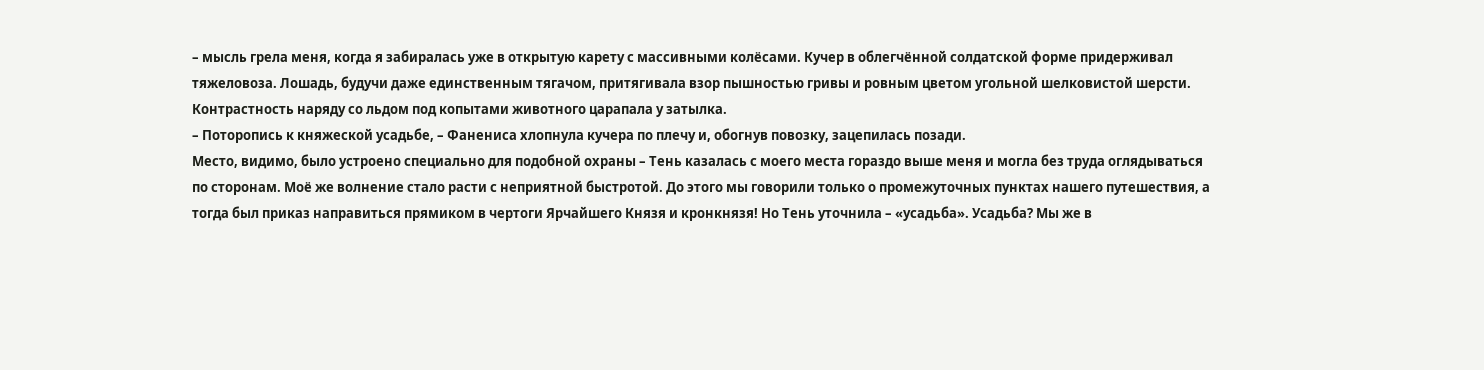– мысль грела меня, когда я забиралась уже в открытую карету с массивными колёсами. Кучер в облегчённой солдатской форме придерживал тяжеловоза. Лошадь, будучи даже единственным тягачом, притягивала взор пышностью гривы и ровным цветом угольной шелковистой шерсти. Контрастность наряду со льдом под копытами животного царапала у затылка.
– Поторопись к княжеской усадьбе, – Фанениса хлопнула кучера по плечу и, обогнув повозку, зацепилась позади.
Место, видимо, было устроено специально для подобной охраны – Тень казалась с моего места гораздо выше меня и могла без труда оглядываться по сторонам. Моё же волнение стало расти с неприятной быстротой. До этого мы говорили только о промежуточных пунктах нашего путешествия, а тогда был приказ направиться прямиком в чертоги Ярчайшего Князя и кронкнязя! Но Тень уточнила – «усадьба». Усадьба? Мы же в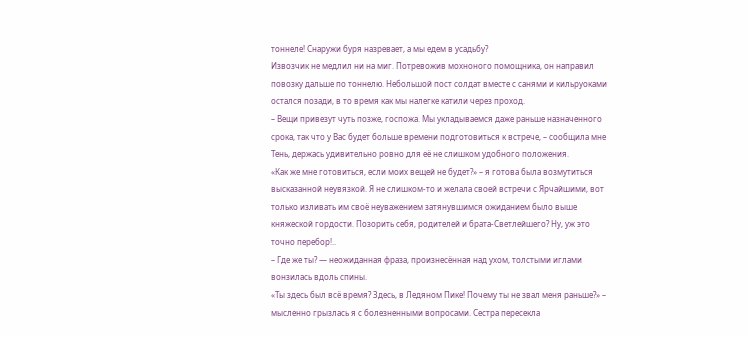тоннеле! Снаружи буря назревает, а мы едем в усадьбу?
Извозчик не медлил ни на миг. Потревожив мохноного помощника, он направил повозку дальше по тоннелю. Небольшой пост солдат вместе с санями и кильруоками остался позади, в то время как мы налегке катили через проход.
– Вещи привезут чуть позже, госпожа. Мы укладываемся даже раньше назначенного срока, так что у Вас будет больше времени подготовиться к встрече, – сообщила мне Тень, держась удивительно ровно для её не слишком удобного положения.
«Как же мне готовиться, если моих вещей не будет?» – я готова была возмутиться высказанной неувязкой. Я не слишком-то и желала своей встречи с Ярчайшими, вот только изливать им своё неуважением затянувшимся ожиданием было выше княжеской гордости. Позорить себя, родителей и брата-Светлейшего? Ну, уж это точно перебор!..
– Где же ты? — неожиданная фраза, произнесённая над ухом, толстыми иглами вонзилась вдоль спины.
«Ты здесь был всё время? Здесь, в Ледяном Пике! Почему ты не звал меня раньше?» – мысленно грызлась я с болезненными вопросами. Сестра пересекла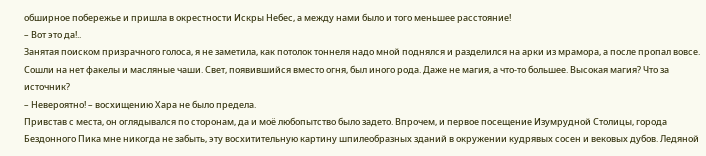обширное побережье и пришла в окрестности Искры Небес, а между нами было и того меньшее расстояние!
– Вот это да!..
Занятая поиском призрачного голоса, я не заметила, как потолок тоннеля надо мной поднялся и разделился на арки из мрамора, а после пропал вовсе. Сошли на нет факелы и масляные чаши. Свет, появившийся вместо огня, был иного рода. Даже не магия, а что-то большее. Высокая магия? Что за источник?
– Невероятно! – восхищению Хара не было предела.
Привстав с места, он оглядывался по сторонам, да и моё любопытство было задето. Впрочем, и первое посещение Изумрудной Столицы, города Бездонного Пика мне никогда не забыть, эту восхитительную картину шпилеобразных зданий в окружении кудрявых сосен и вековых дубов. Ледяной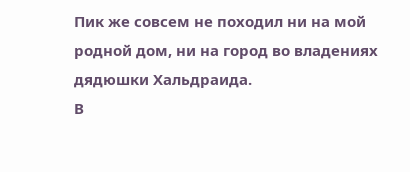Пик же совсем не походил ни на мой родной дом, ни на город во владениях дядюшки Хальдраида.
В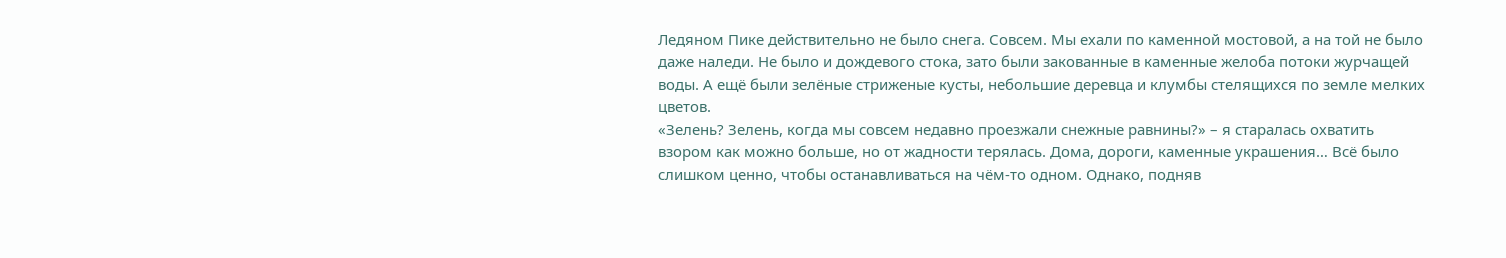Ледяном Пике действительно не было снега. Совсем. Мы ехали по каменной мостовой, а на той не было даже наледи. Не было и дождевого стока, зато были закованные в каменные желоба потоки журчащей воды. А ещё были зелёные стриженые кусты, небольшие деревца и клумбы стелящихся по земле мелких цветов.
«Зелень? Зелень, когда мы совсем недавно проезжали снежные равнины?» – я старалась охватить взором как можно больше, но от жадности терялась. Дома, дороги, каменные украшения… Всё было слишком ценно, чтобы останавливаться на чём-то одном. Однако, подняв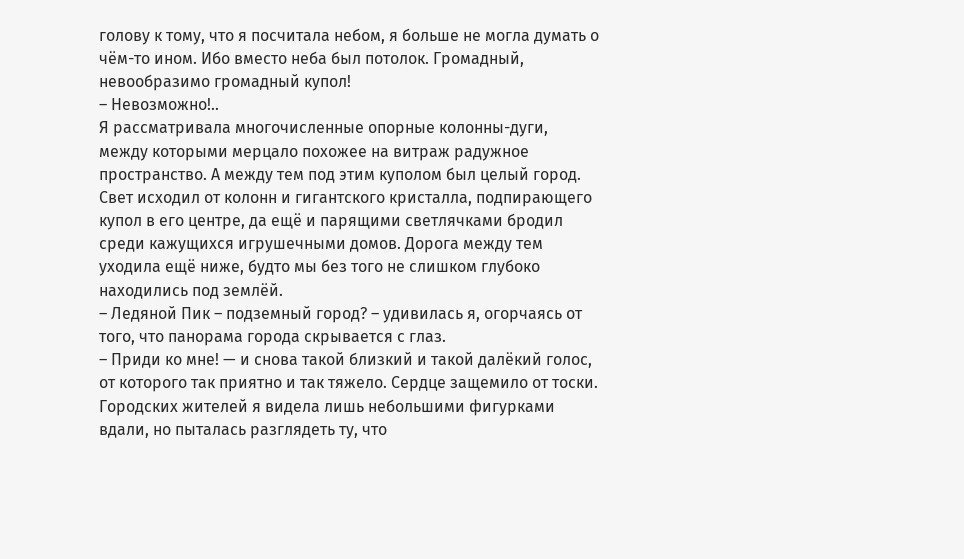голову к тому, что я посчитала небом, я больше не могла думать о чём-то ином. Ибо вместо неба был потолок. Громадный, невообразимо громадный купол!
– Невозможно!..
Я рассматривала многочисленные опорные колонны-дуги, между которыми мерцало похожее на витраж радужное пространство. А между тем под этим куполом был целый город. Свет исходил от колонн и гигантского кристалла, подпирающего купол в его центре, да ещё и парящими светлячками бродил среди кажущихся игрушечными домов. Дорога между тем уходила ещё ниже, будто мы без того не слишком глубоко находились под землёй.
– Ледяной Пик – подземный город? – удивилась я, огорчаясь от того, что панорама города скрывается с глаз.
– Приди ко мне! — и снова такой близкий и такой далёкий голос, от которого так приятно и так тяжело. Сердце защемило от тоски. Городских жителей я видела лишь небольшими фигурками вдали, но пыталась разглядеть ту, что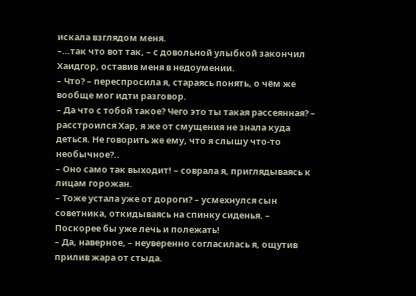искала взглядом меня.
–…так что вот так, – с довольной улыбкой закончил Хаидгор, оставив меня в недоумении.
– Что? – переспросила я, стараясь понять, о чём же вообще мог идти разговор.
– Да что с тобой такое? Чего это ты такая рассеянная? – расстроился Хар, я же от смущения не знала куда деться. Не говорить же ему, что я слышу что-то необычное?..
– Оно само так выходит! – соврала я, приглядываясь к лицам горожан.
– Тоже устала уже от дороги? – усмехнулся сын советника, откидываясь на спинку сиденья. – Поскорее бы уже лечь и полежать!
– Да, наверное, – неуверенно согласилась я, ощутив прилив жара от стыда.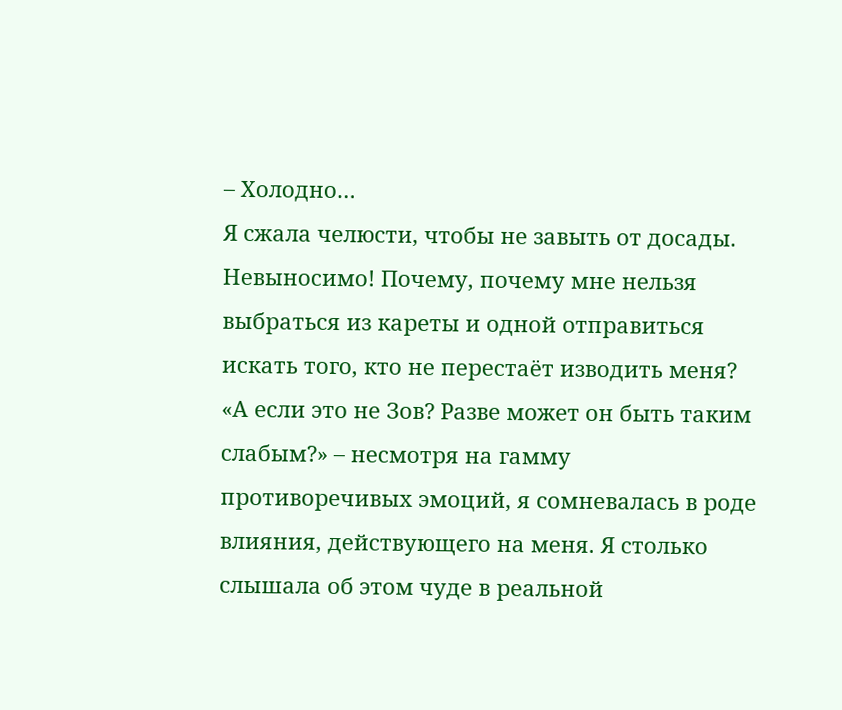– Холодно…
Я сжала челюсти, чтобы не завыть от досады. Невыносимо! Почему, почему мне нельзя выбраться из кареты и одной отправиться искать того, кто не перестаёт изводить меня?
«А если это не Зов? Разве может он быть таким слабым?» – несмотря на гамму противоречивых эмоций, я сомневалась в роде влияния, действующего на меня. Я столько слышала об этом чуде в реальной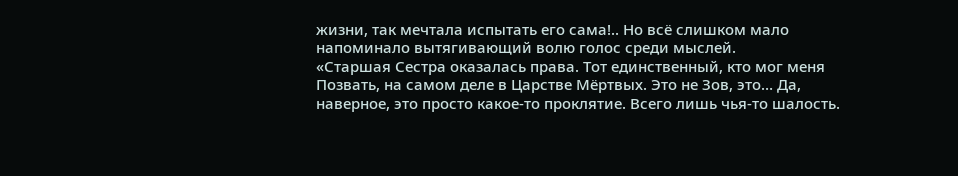жизни, так мечтала испытать его сама!.. Но всё слишком мало напоминало вытягивающий волю голос среди мыслей.
«Старшая Сестра оказалась права. Тот единственный, кто мог меня Позвать, на самом деле в Царстве Мёртвых. Это не Зов, это… Да, наверное, это просто какое-то проклятие. Всего лишь чья-то шалость.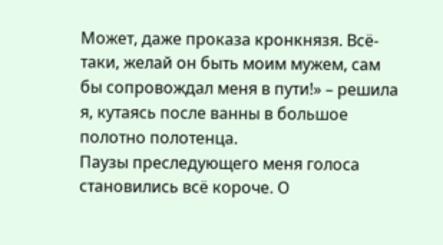Может, даже проказа кронкнязя. Всё-таки, желай он быть моим мужем, сам бы сопровождал меня в пути!» – решила я, кутаясь после ванны в большое полотно полотенца.
Паузы преследующего меня голоса становились всё короче. О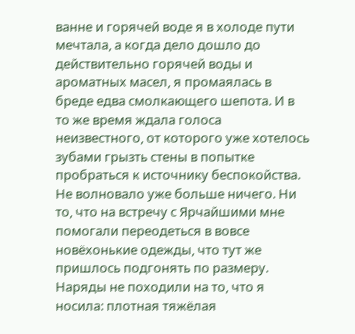ванне и горячей воде я в холоде пути мечтала, а когда дело дошло до действительно горячей воды и ароматных масел, я промаялась в бреде едва смолкающего шепота. И в то же время ждала голоса неизвестного, от которого уже хотелось зубами грызть стены в попытке пробраться к источнику беспокойства.
Не волновало уже больше ничего. Ни то, что на встречу с Ярчайшими мне помогали переодеться в вовсе новёхонькие одежды, что тут же пришлось подгонять по размеру. Наряды не походили на то, что я носила: плотная тяжёлая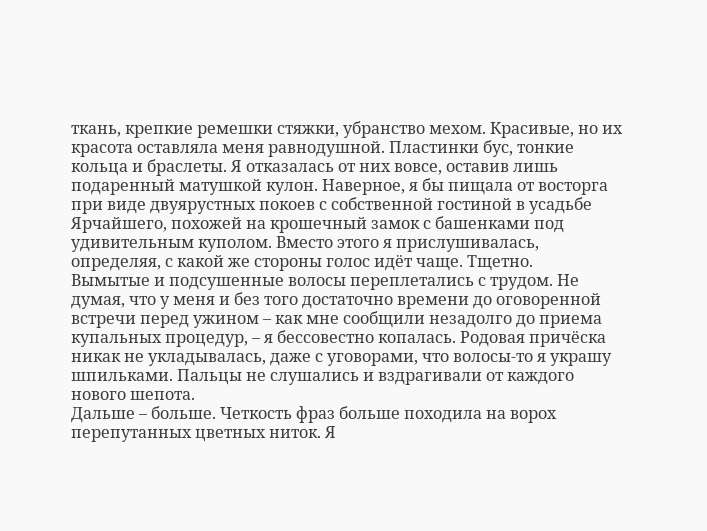ткань, крепкие ремешки стяжки, убранство мехом. Красивые, но их красота оставляла меня равнодушной. Пластинки бус, тонкие кольца и браслеты. Я отказалась от них вовсе, оставив лишь подаренный матушкой кулон. Наверное, я бы пищала от восторга при виде двуярустных покоев с собственной гостиной в усадьбе Ярчайшего, похожей на крошечный замок с башенками под удивительным куполом. Вместо этого я прислушивалась, определяя, с какой же стороны голос идёт чаще. Тщетно.
Вымытые и подсушенные волосы переплетались с трудом. Не думая, что у меня и без того достаточно времени до оговоренной встречи перед ужином – как мне сообщили незадолго до приема купальных процедур, – я бессовестно копалась. Родовая причёска никак не укладывалась, даже с уговорами, что волосы-то я украшу шпильками. Пальцы не слушались и вздрагивали от каждого нового шепота.
Дальше – больше. Четкость фраз больше походила на ворох перепутанных цветных ниток. Я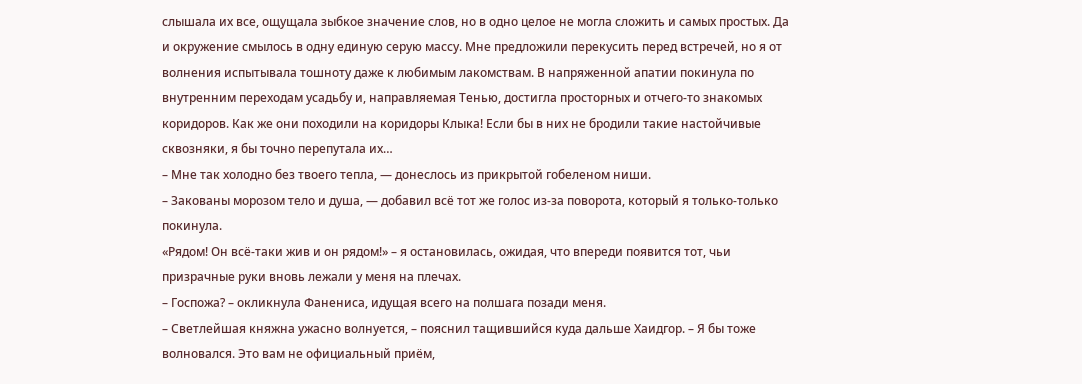слышала их все, ощущала зыбкое значение слов, но в одно целое не могла сложить и самых простых. Да и окружение смылось в одну единую серую массу. Мне предложили перекусить перед встречей, но я от волнения испытывала тошноту даже к любимым лакомствам. В напряженной апатии покинула по внутренним переходам усадьбу и, направляемая Тенью, достигла просторных и отчего-то знакомых коридоров. Как же они походили на коридоры Клыка! Если бы в них не бродили такие настойчивые сквозняки, я бы точно перепутала их…
– Мне так холодно без твоего тепла, — донеслось из прикрытой гобеленом ниши.
– Закованы морозом тело и душа, — добавил всё тот же голос из-за поворота, который я только-только покинула.
«Рядом! Он всё-таки жив и он рядом!» – я остановилась, ожидая, что впереди появится тот, чьи призрачные руки вновь лежали у меня на плечах.
– Госпожа? – окликнула Фанениса, идущая всего на полшага позади меня.
– Светлейшая княжна ужасно волнуется, – пояснил тащившийся куда дальше Хаидгор. – Я бы тоже волновался. Это вам не официальный приём,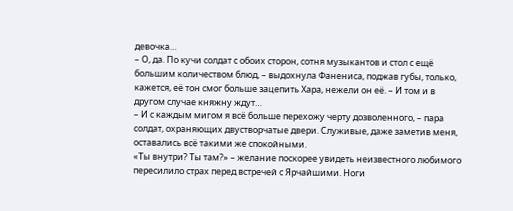девочка…
– О, да. По кучи солдат с обоих сторон, сотня музыкантов и стол с ещё большим количеством блюд, – выдохнула Фанениса, поджав губы, только, кажется, её тон смог больше зацепить Хара, нежели он её. – И том и в другом случае княжну ждут…
– И с каждым мигом я всё больше перехожу черту дозволенного, – пара солдат, охраняющих двустворчатые двери. Служивые, даже заметив меня, оставались всё такими же спокойными.
«Ты внутри? Ты там?» – желание поскорее увидеть неизвестного любимого пересилило страх перед встречей с Ярчайшими. Ноги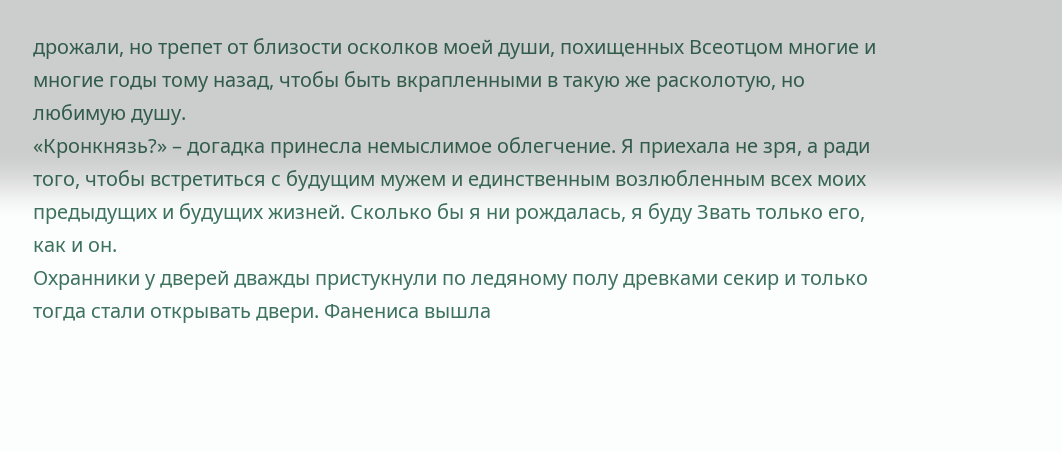дрожали, но трепет от близости осколков моей души, похищенных Всеотцом многие и многие годы тому назад, чтобы быть вкрапленными в такую же расколотую, но любимую душу.
«Кронкнязь?» – догадка принесла немыслимое облегчение. Я приехала не зря, а ради того, чтобы встретиться с будущим мужем и единственным возлюбленным всех моих предыдущих и будущих жизней. Сколько бы я ни рождалась, я буду Звать только его, как и он.
Охранники у дверей дважды пристукнули по ледяному полу древками секир и только тогда стали открывать двери. Фанениса вышла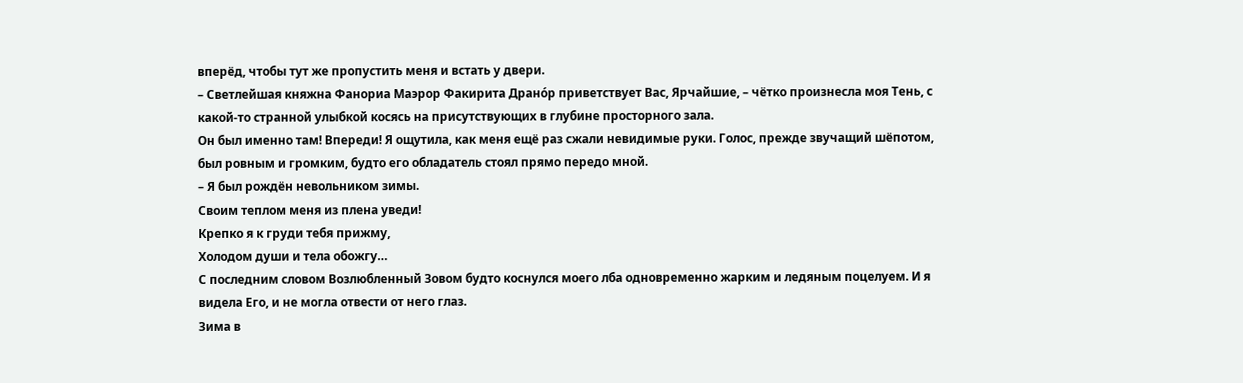вперёд, чтобы тут же пропустить меня и встать у двери.
– Светлейшая княжна Фанориа Маэрор Факирита Драно́р приветствует Вас, Ярчайшие, – чётко произнесла моя Тень, с какой-то странной улыбкой косясь на присутствующих в глубине просторного зала.
Он был именно там! Впереди! Я ощутила, как меня ещё раз сжали невидимые руки. Голос, прежде звучащий шёпотом, был ровным и громким, будто его обладатель стоял прямо передо мной.
– Я был рождён невольником зимы.
Своим теплом меня из плена уведи!
Крепко я к груди тебя прижму,
Холодом души и тела обожгу…
С последним словом Возлюбленный Зовом будто коснулся моего лба одновременно жарким и ледяным поцелуем. И я видела Его, и не могла отвести от него глаз.
Зима в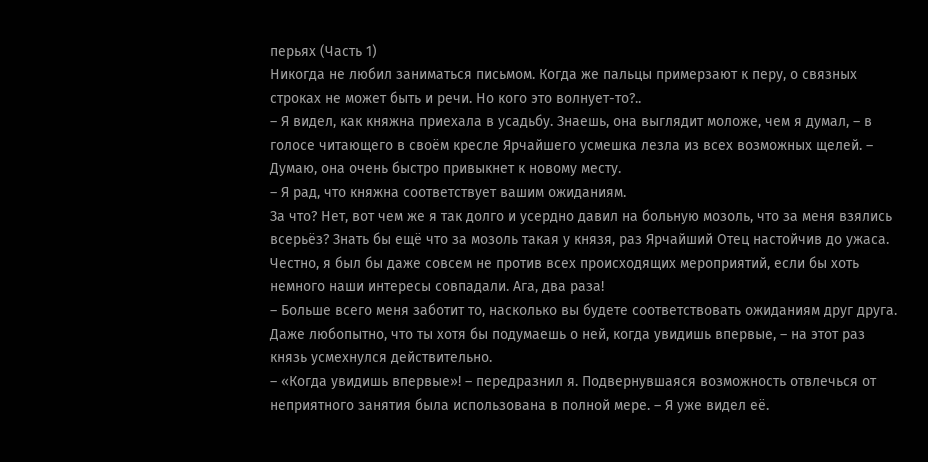перьях (Часть 1)
Никогда не любил заниматься письмом. Когда же пальцы примерзают к перу, о связных строках не может быть и речи. Но кого это волнует-то?..
– Я видел, как княжна приехала в усадьбу. Знаешь, она выглядит моложе, чем я думал, – в голосе читающего в своём кресле Ярчайшего усмешка лезла из всех возможных щелей. – Думаю, она очень быстро привыкнет к новому месту.
– Я рад, что княжна соответствует вашим ожиданиям.
За что? Нет, вот чем же я так долго и усердно давил на больную мозоль, что за меня взялись всерьёз? Знать бы ещё что за мозоль такая у князя, раз Ярчайший Отец настойчив до ужаса. Честно, я был бы даже совсем не против всех происходящих мероприятий, если бы хоть немного наши интересы совпадали. Ага, два раза!
– Больше всего меня заботит то, насколько вы будете соответствовать ожиданиям друг друга. Даже любопытно, что ты хотя бы подумаешь о ней, когда увидишь впервые, – на этот раз князь усмехнулся действительно.
– «Когда увидишь впервые»! – передразнил я. Подвернувшаяся возможность отвлечься от неприятного занятия была использована в полной мере. – Я уже видел её.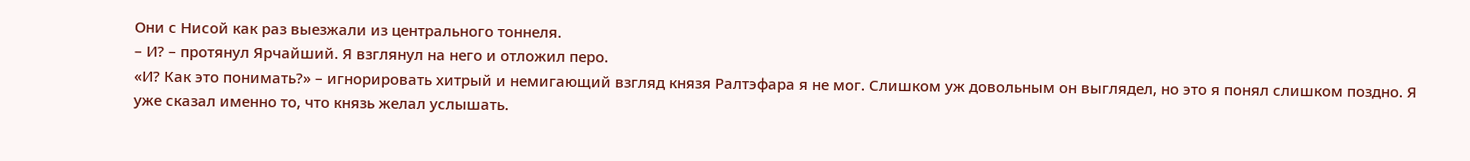Они с Нисой как раз выезжали из центрального тоннеля.
– И? – протянул Ярчайший. Я взглянул на него и отложил перо.
«И? Как это понимать?» – игнорировать хитрый и немигающий взгляд князя Ралтэфара я не мог. Слишком уж довольным он выглядел, но это я понял слишком поздно. Я уже сказал именно то, что князь желал услышать.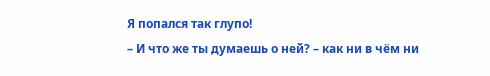Я попался так глупо!
– И что же ты думаешь о ней? – как ни в чём ни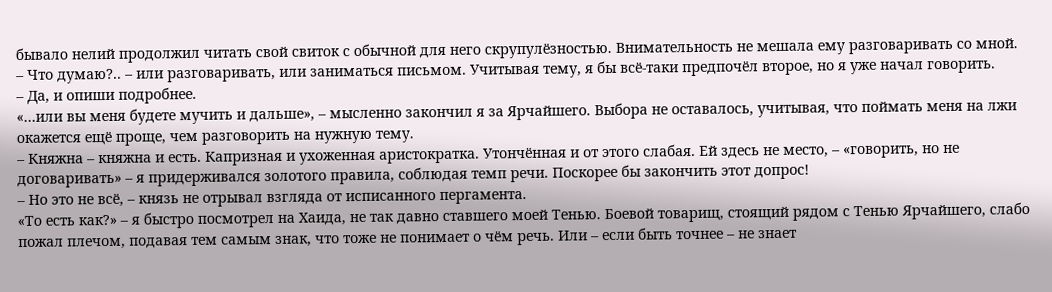бывало нелий продолжил читать свой свиток с обычной для него скрупулёзностью. Внимательность не мешала ему разговаривать со мной.
– Что думаю?.. – или разговаривать, или заниматься письмом. Учитывая тему, я бы всё-таки предпочёл второе, но я уже начал говорить.
– Да, и опиши подробнее.
«…или вы меня будете мучить и дальше», – мысленно закончил я за Ярчайшего. Выбора не оставалось, учитывая, что поймать меня на лжи окажется ещё проще, чем разговорить на нужную тему.
– Княжна – княжна и есть. Капризная и ухоженная аристократка. Утончённая и от этого слабая. Ей здесь не место, – «говорить, но не договаривать» – я придерживался золотого правила, соблюдая темп речи. Поскорее бы закончить этот допрос!
– Но это не всё, – князь не отрывал взгляда от исписанного пергамента.
«То есть как?» – я быстро посмотрел на Хаида, не так давно ставшего моей Тенью. Боевой товарищ, стоящий рядом с Тенью Ярчайшего, слабо пожал плечом, подавая тем самым знак, что тоже не понимает о чём речь. Или – если быть точнее – не знает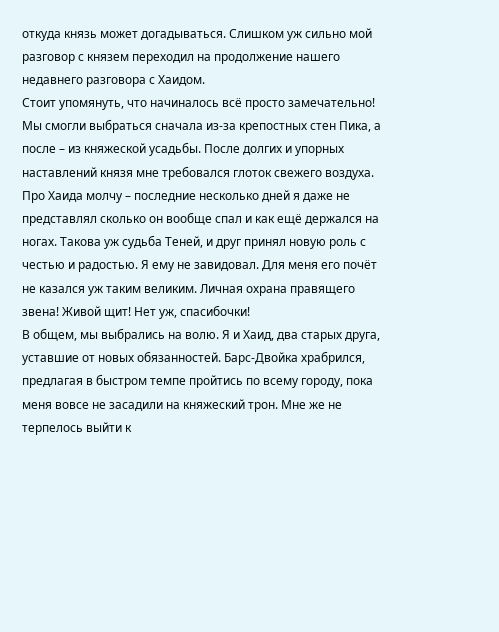откуда князь может догадываться. Слишком уж сильно мой разговор с князем переходил на продолжение нашего недавнего разговора с Хаидом.
Стоит упомянуть, что начиналось всё просто замечательно! Мы смогли выбраться сначала из-за крепостных стен Пика, а после – из княжеской усадьбы. После долгих и упорных наставлений князя мне требовался глоток свежего воздуха. Про Хаида молчу – последние несколько дней я даже не представлял сколько он вообще спал и как ещё держался на ногах. Такова уж судьба Теней, и друг принял новую роль с честью и радостью. Я ему не завидовал. Для меня его почёт не казался уж таким великим. Личная охрана правящего звена! Живой щит! Нет уж, спасибочки!
В общем, мы выбрались на волю. Я и Хаид, два старых друга, уставшие от новых обязанностей. Барс-Двойка храбрился, предлагая в быстром темпе пройтись по всему городу, пока меня вовсе не засадили на княжеский трон. Мне же не терпелось выйти к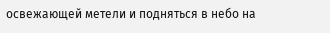освежающей метели и подняться в небо на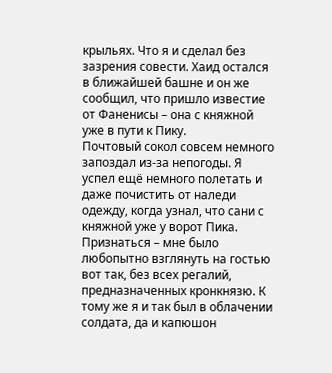крыльях. Что я и сделал без зазрения совести. Хаид остался в ближайшей башне и он же сообщил, что пришло известие от Фаненисы – она с княжной уже в пути к Пику.
Почтовый сокол совсем немного запоздал из-за непогоды. Я успел ещё немного полетать и даже почистить от наледи одежду, когда узнал, что сани с княжной уже у ворот Пика. Признаться – мне было любопытно взглянуть на гостью вот так, без всех регалий, предназначенных кронкнязю. К тому же я и так был в облачении солдата, да и капюшон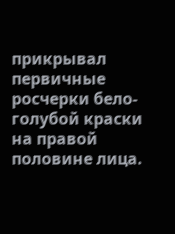прикрывал первичные росчерки бело-голубой краски на правой половине лица.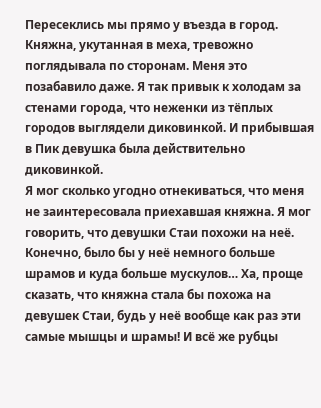Пересеклись мы прямо у въезда в город. Княжна, укутанная в меха, тревожно поглядывала по сторонам. Меня это позабавило даже. Я так привык к холодам за стенами города, что неженки из тёплых городов выглядели диковинкой. И прибывшая в Пик девушка была действительно диковинкой.
Я мог сколько угодно отнекиваться, что меня не заинтересовала приехавшая княжна. Я мог говорить, что девушки Стаи похожи на неё. Конечно, было бы у неё немного больше шрамов и куда больше мускулов… Ха, проще сказать, что княжна стала бы похожа на девушек Стаи, будь у неё вообще как раз эти самые мышцы и шрамы! И всё же рубцы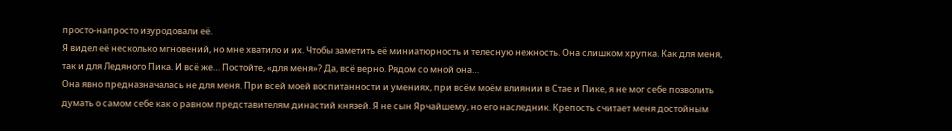просто-напросто изуродовали её.
Я видел её несколько мгновений, но мне хватило и их. Чтобы заметить её миниатюрность и телесную нежность. Она слишком хрупка. Как для меня, так и для Ледяного Пика. И всё же… Постойте, «для меня»? Да, всё верно. Рядом со мной она…
Она явно предназначалась не для меня. При всей моей воспитанности и умениях, при всём моём влиянии в Стае и Пике, я не мог себе позволить думать о самом себе как о равном представителям династий князей. Я не сын Ярчайшему, но его наследник. Крепость считает меня достойным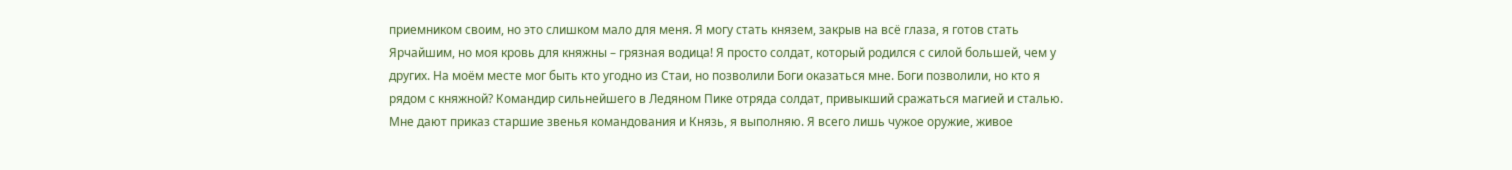приемником своим, но это слишком мало для меня. Я могу стать князем, закрыв на всё глаза, я готов стать Ярчайшим, но моя кровь для княжны – грязная водица! Я просто солдат, который родился с силой большей, чем у других. На моём месте мог быть кто угодно из Стаи, но позволили Боги оказаться мне. Боги позволили, но кто я рядом с княжной? Командир сильнейшего в Ледяном Пике отряда солдат, привыкший сражаться магией и сталью. Мне дают приказ старшие звенья командования и Князь, я выполняю. Я всего лишь чужое оружие, живое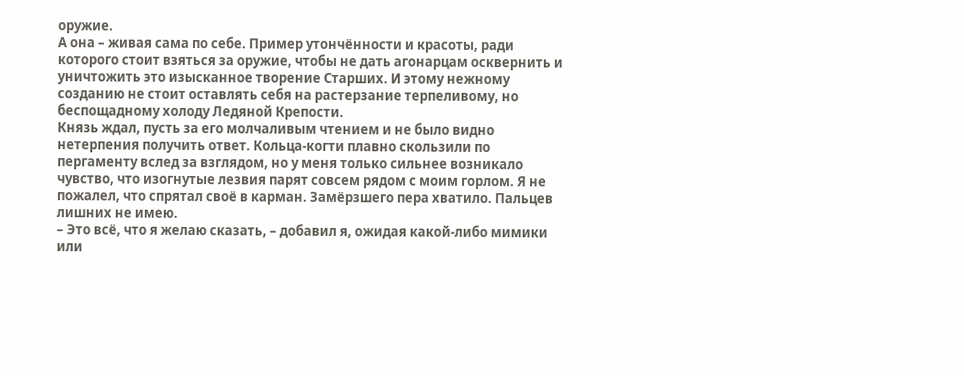оружие.
А она – живая сама по себе. Пример утончённости и красоты, ради которого стоит взяться за оружие, чтобы не дать агонарцам осквернить и уничтожить это изысканное творение Старших. И этому нежному созданию не стоит оставлять себя на растерзание терпеливому, но беспощадному холоду Ледяной Крепости.
Князь ждал, пусть за его молчаливым чтением и не было видно нетерпения получить ответ. Кольца-когти плавно скользили по пергаменту вслед за взглядом, но у меня только сильнее возникало чувство, что изогнутые лезвия парят совсем рядом с моим горлом. Я не пожалел, что спрятал своё в карман. Замёрзшего пера хватило. Пальцев лишних не имею.
– Это всё, что я желаю сказать, – добавил я, ожидая какой-либо мимики или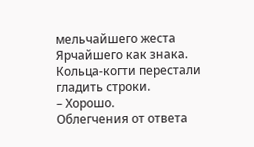мельчайшего жеста Ярчайшего как знака. Кольца-когти перестали гладить строки.
– Хорошо.
Облегчения от ответа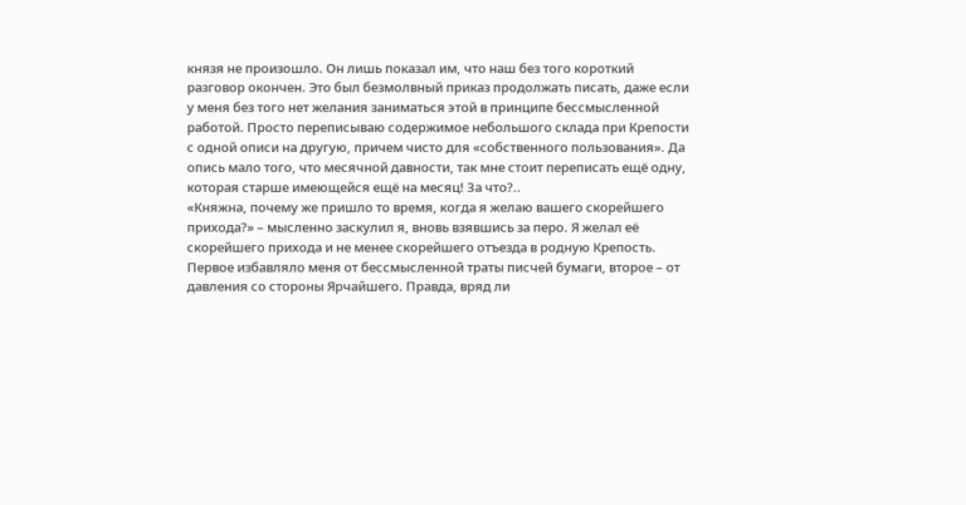князя не произошло. Он лишь показал им, что наш без того короткий разговор окончен. Это был безмолвный приказ продолжать писать, даже если у меня без того нет желания заниматься этой в принципе бессмысленной работой. Просто переписываю содержимое небольшого склада при Крепости с одной описи на другую, причем чисто для «собственного пользования». Да опись мало того, что месячной давности, так мне стоит переписать ещё одну, которая старше имеющейся ещё на месяц! За что?..
«Княжна, почему же пришло то время, когда я желаю вашего скорейшего прихода?» – мысленно заскулил я, вновь взявшись за перо. Я желал её скорейшего прихода и не менее скорейшего отъезда в родную Крепость. Первое избавляло меня от бессмысленной траты писчей бумаги, второе – от давления со стороны Ярчайшего. Правда, вряд ли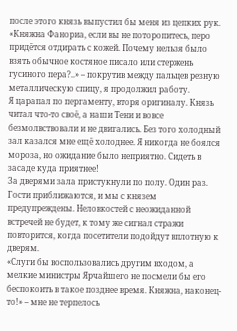после этого князь выпустил бы меня из цепких рук.
«Княжна Фанориа, если вы не поторопитесь, перо придётся отдирать с кожей. Почему нельзя было взять обычное костяное писало или стержень гусиного пера?..» – покрутив между пальцев резную металлическую спицу, я продолжил работу.
Я царапал по пергаменту, вторя оригиналу. Князь читал что-то своё, а наши Тени и вовсе безмолвствовали и не двигались. Без того холодный зал казался мне ещё холоднее. Я никогда не боялся мороза, но ожидание было неприятно. Сидеть в засаде куда приятнее!
За дверями зала пристукнули по полу. Один раз. Гости приближаются, и мы с князем предупреждены. Неловкостей с неожиданной встречей не будет, к тому же сигнал стражи повторится, когда посетители подойдут вплотную к дверям.
«Слуги бы воспользовались другим входом, а мелкие министры Ярчайшего не посмели бы его беспокоить в такое позднее время. Княжна, наконец-то!» – мне не терпелось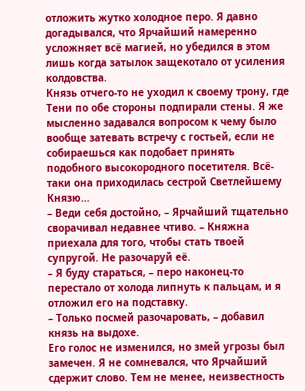отложить жутко холодное перо. Я давно догадывался, что Ярчайший намеренно усложняет всё магией, но убедился в этом лишь когда затылок защекотало от усиления колдовства.
Князь отчего-то не уходил к своему трону, где Тени по обе стороны подпирали стены. Я же мысленно задавался вопросом к чему было вообще затевать встречу с гостьей, если не собираешься как подобает принять подобного высокородного посетителя. Всё-таки она приходилась сестрой Светлейшему Князю…
– Веди себя достойно, – Ярчайший тщательно сворачивал недавнее чтиво. – Княжна приехала для того, чтобы стать твоей супругой. Не разочаруй её.
– Я буду стараться, – перо наконец-то перестало от холода липнуть к пальцам, и я отложил его на подставку.
– Только посмей разочаровать, – добавил князь на выдохе.
Его голос не изменился, но змей угрозы был замечен. Я не сомневался, что Ярчайший сдержит слово. Тем не менее, неизвестность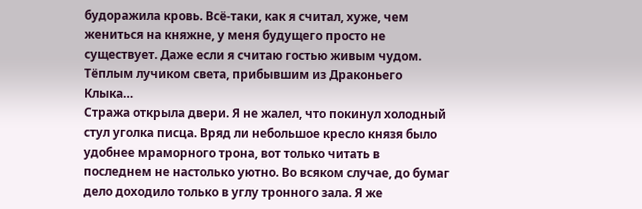будоражила кровь. Всё-таки, как я считал, хуже, чем жениться на княжне, у меня будущего просто не существует. Даже если я считаю гостью живым чудом. Тёплым лучиком света, прибывшим из Драконьего Клыка…
Стража открыла двери. Я не жалел, что покинул холодный стул уголка писца. Вряд ли небольшое кресло князя было удобнее мраморного трона, вот только читать в последнем не настолько уютно. Во всяком случае, до бумаг дело доходило только в углу тронного зала. Я же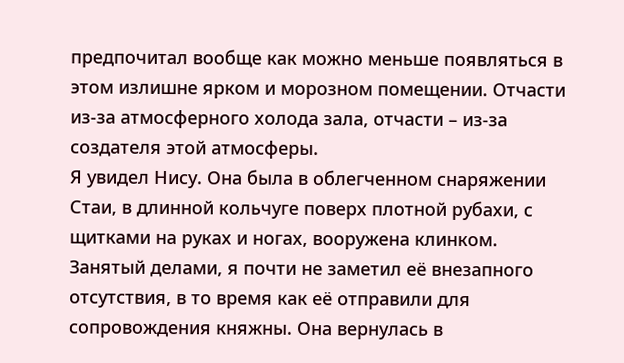предпочитал вообще как можно меньше появляться в этом излишне ярком и морозном помещении. Отчасти из-за атмосферного холода зала, отчасти – из-за создателя этой атмосферы.
Я увидел Нису. Она была в облегченном снаряжении Стаи, в длинной кольчуге поверх плотной рубахи, с щитками на руках и ногах, вооружена клинком. Занятый делами, я почти не заметил её внезапного отсутствия, в то время как её отправили для сопровождения княжны. Она вернулась в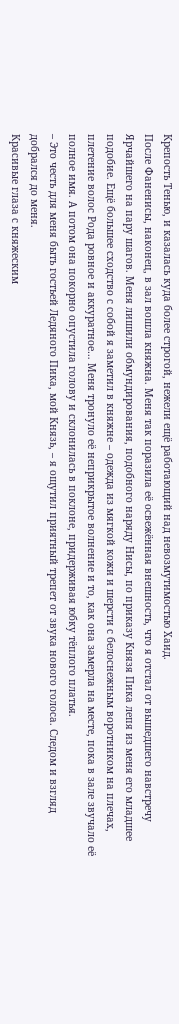Крепость Тенью, и казалась куда более строгой, нежели ещё работающий над невозмутимостью Хаид.
После Фаненисы, наконец, в зал вошла княжна. Меня так поразила её освежённая внешность, что я отстал от вышедшего навстречу Ярчайшего на пару шагов. Меня лишили обмундирования, подобного наряду Нисы, по приказу Князя Пика лепя из меня его младшее подобие. Ещё большее сходство с собой я заметил в княжне – одежда из мягкой кожи и шерсти с белоснежным воротником на плечах, плетение волос Рода ровное и аккуратное… Меня тронуло её неприкрытое волнение и то, как она замерла на месте, пока в зале звучало её полное имя. А потом она покорно опустила голову и склонилась в поклоне, придерживая юбку тёплого платья.
– Это честь для меня быть гостьей Ледяного Пика, мой Князь, – я ощутил приятный трепет от звука нового голоса. Следом и взгляд добрался до меня.
Красивые глаза с княжеским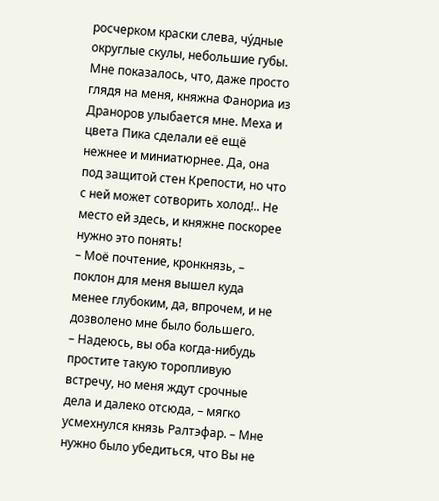росчерком краски слева, чу́дные округлые скулы, небольшие губы. Мне показалось, что, даже просто глядя на меня, княжна Фанориа из Драноров улыбается мне. Меха и цвета Пика сделали её ещё нежнее и миниатюрнее. Да, она под защитой стен Крепости, но что с ней может сотворить холод!.. Не место ей здесь, и княжне поскорее нужно это понять!
– Моё почтение, кронкнязь, – поклон для меня вышел куда менее глубоким, да, впрочем, и не дозволено мне было большего.
– Надеюсь, вы оба когда-нибудь простите такую торопливую встречу, но меня ждут срочные дела и далеко отсюда, – мягко усмехнулся князь Ралтэфар. – Мне нужно было убедиться, что Вы не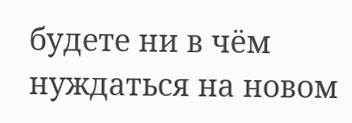будете ни в чём нуждаться на новом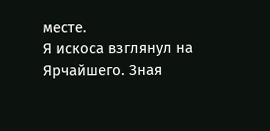месте.
Я искоса взглянул на Ярчайшего. Зная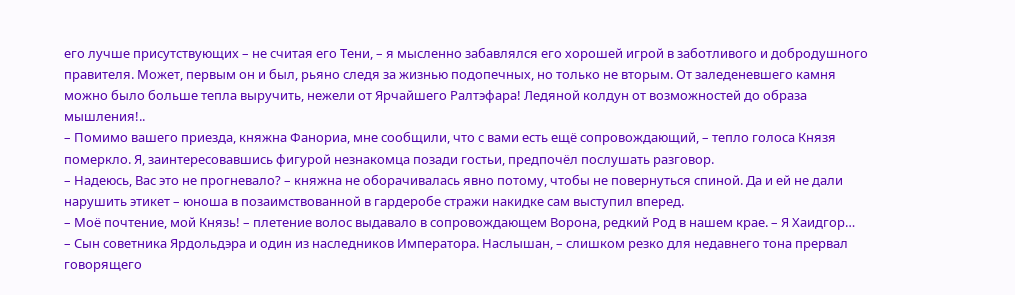его лучше присутствующих – не считая его Тени, – я мысленно забавлялся его хорошей игрой в заботливого и добродушного правителя. Может, первым он и был, рьяно следя за жизнью подопечных, но только не вторым. От заледеневшего камня можно было больше тепла выручить, нежели от Ярчайшего Ралтэфара! Ледяной колдун от возможностей до образа мышления!..
– Помимо вашего приезда, княжна Фанориа, мне сообщили, что с вами есть ещё сопровождающий, – тепло голоса Князя померкло. Я, заинтересовавшись фигурой незнакомца позади гостьи, предпочёл послушать разговор.
– Надеюсь, Вас это не прогневало? – княжна не оборачивалась явно потому, чтобы не повернуться спиной. Да и ей не дали нарушить этикет – юноша в позаимствованной в гардеробе стражи накидке сам выступил вперед.
– Моё почтение, мой Князь! – плетение волос выдавало в сопровождающем Ворона, редкий Род в нашем крае. – Я Хаидгор…
– Сын советника Ярдольдэра и один из наследников Императора. Наслышан, – слишком резко для недавнего тона прервал говорящего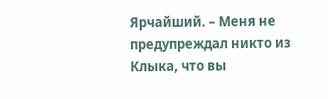Ярчайший. – Меня не предупреждал никто из Клыка, что вы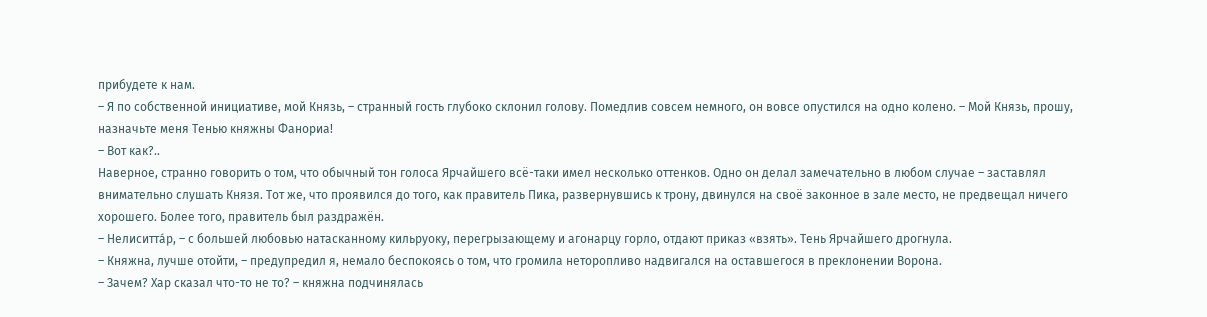прибудете к нам.
– Я по собственной инициативе, мой Князь, – странный гость глубоко склонил голову. Помедлив совсем немного, он вовсе опустился на одно колено. – Мой Князь, прошу, назначьте меня Тенью княжны Фанориа!
– Вот как?..
Наверное, странно говорить о том, что обычный тон голоса Ярчайшего всё-таки имел несколько оттенков. Одно он делал замечательно в любом случае – заставлял внимательно слушать Князя. Тот же, что проявился до того, как правитель Пика, развернувшись к трону, двинулся на своё законное в зале место, не предвещал ничего хорошего. Более того, правитель был раздражён.
– Нелиситта́р, – с большей любовью натасканному кильруоку, перегрызающему и агонарцу горло, отдают приказ «взять». Тень Ярчайшего дрогнула.
– Княжна, лучше отойти, – предупредил я, немало беспокоясь о том, что громила неторопливо надвигался на оставшегося в преклонении Ворона.
– Зачем? Хар сказал что-то не то? – княжна подчинялась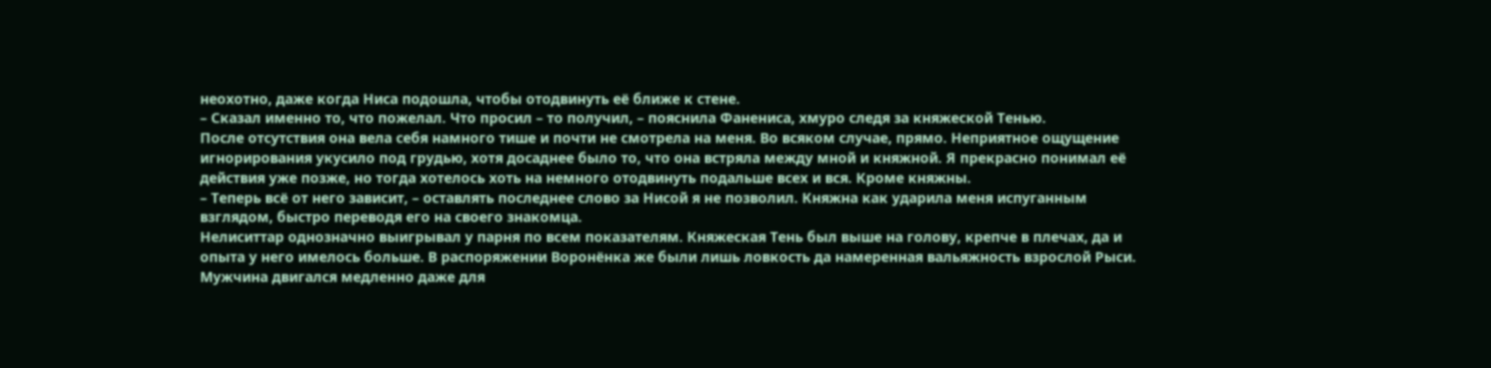неохотно, даже когда Ниса подошла, чтобы отодвинуть её ближе к стене.
– Сказал именно то, что пожелал. Что просил – то получил, – пояснила Фанениса, хмуро следя за княжеской Тенью.
После отсутствия она вела себя намного тише и почти не смотрела на меня. Во всяком случае, прямо. Неприятное ощущение игнорирования укусило под грудью, хотя досаднее было то, что она встряла между мной и княжной. Я прекрасно понимал её действия уже позже, но тогда хотелось хоть на немного отодвинуть подальше всех и вся. Кроме княжны.
– Теперь всё от него зависит, – оставлять последнее слово за Нисой я не позволил. Княжна как ударила меня испуганным взглядом, быстро переводя его на своего знакомца.
Нелиситтар однозначно выигрывал у парня по всем показателям. Княжеская Тень был выше на голову, крепче в плечах, да и опыта у него имелось больше. В распоряжении Воронёнка же были лишь ловкость да намеренная вальяжность взрослой Рыси. Мужчина двигался медленно даже для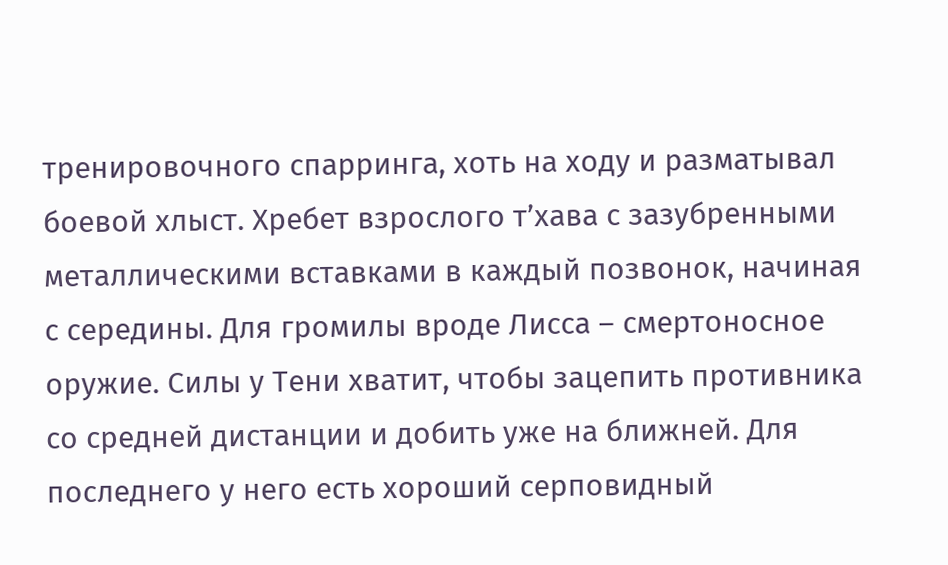тренировочного спарринга, хоть на ходу и разматывал боевой хлыст. Хребет взрослого т’хава с зазубренными металлическими вставками в каждый позвонок, начиная с середины. Для громилы вроде Лисса – смертоносное оружие. Силы у Тени хватит, чтобы зацепить противника со средней дистанции и добить уже на ближней. Для последнего у него есть хороший серповидный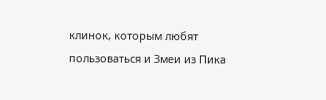клинок, которым любят пользоваться и Змеи из Пика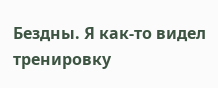Бездны. Я как-то видел тренировку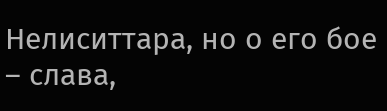Нелиситтара, но о его бое – слава,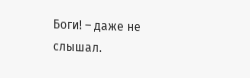Боги! – даже не слышал.